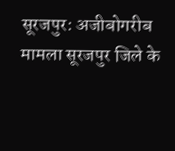सूरजपुर: अजीबोगरीब मामला सूरजपुर जिले के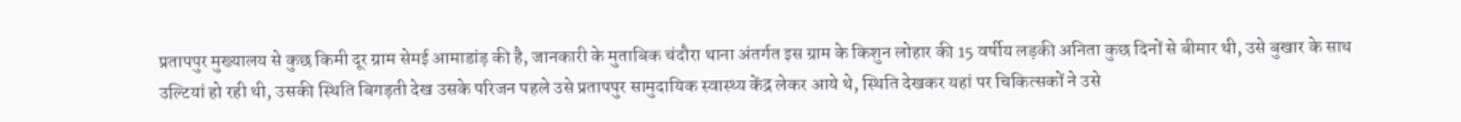प्रतापपुर मुख्यालय से कुछ किमी दूर ग्राम सेमई आमाडांड़ की है, जानकारी के मुताबिक चंदौरा थाना अंतर्गत इस ग्राम के किशुन लोहार की 15 वर्षीय लड़की अनिता कुछ दिनों से बीमार थी, उसे बुखार के साथ उल्टियां हो रही थी, उसकी स्थिति बिगड़ती देख उसके परिजन पहले उसे प्रतापपुर सामुदायिक स्वास्थ्य केंद्र लेकर आये थे, स्थिति देखकर यहां पर चिकित्सकों ने उसे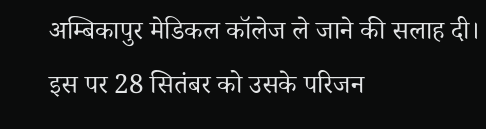अम्बिकापुर मेडिकल कॉलेज ले जाने की सलाह दी।
इस पर 28 सितंबर को उसके परिजन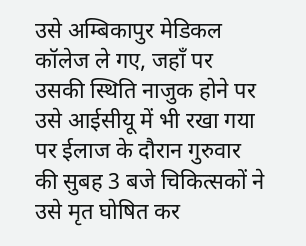उसे अम्बिकापुर मेडिकल कॉलेज ले गए, जहाँ पर उसकी स्थिति नाजुक होने पर उसे आईसीयू में भी रखा गया पर ईलाज के दौरान गुरुवार की सुबह 3 बजे चिकित्सकों ने उसे मृत घोषित कर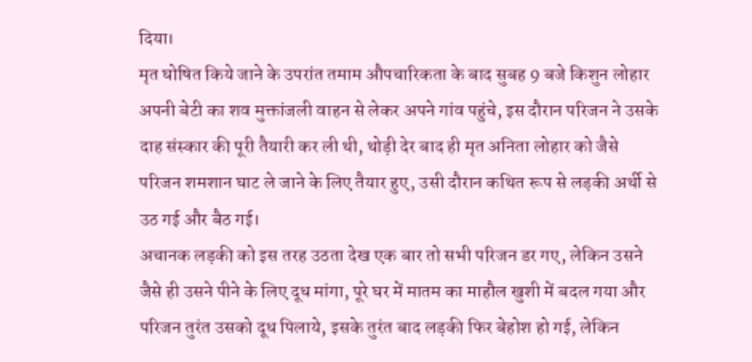दिया।
मृत घोषित किये जाने के उपरांत तमाम औपचारिकता के बाद सुबह 9 बजे किशुन लोहार अपनी बेटी का शव मुक्तांजली वाहन से लेकर अपने गांव पहुंचे, इस दौरान परिजन ने उसके दाह संस्कार की पूरी तैयारी कर ली थी, थोड़ी देर बाद ही मृत अनिता लोहार को जैसे परिजन शमशान घाट ले जाने के लिए तैयार हुए, उसी दौरान कथित रूप से लड़की अर्थी से उठ गई और बैठ गई।
अचानक लड़की को इस तरह उठता देख एक बार तो सभी परिजन डर गए, लेकिन उसने जैसे ही उसने पीने के लिए दूध मांगा, पूरे घर में मातम का माहौल खुशी में बदल गया और परिजन तुरंत उसको दूध पिलाये, इसके तुरंत बाद लड़की फिर बेहोश हो गई, लेकिन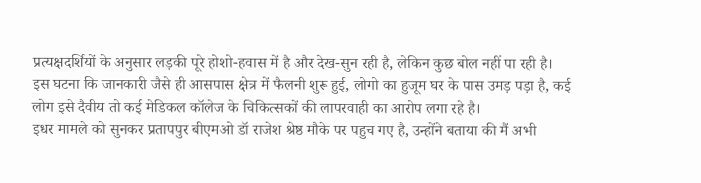प्रत्यक्षदर्शियों के अनुसार लड़की पूरे होशो-हवास में है और देख-सुन रही है, लेकिन कुछ बोल नहीं पा रही है।
इस घटना कि जानकारी जैसे ही आसपास क्षेत्र में फैलनी शुरू हुई, लोगो का हुजूम घर के पास उमड़ पड़ा है, कई लोग इसे दैवीय तो कई मेडिकल कॉलेज के चिकित्सकों की लापरवाही का आरोप लगा रहे है।
इधर मामले को सुनकर प्रतापपुर बीएमओ डॉ राजेश श्रेष्ठ मौके पर पहुच गए है, उन्होंने बताया की मैं अभी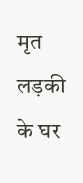मृत लड़की के घर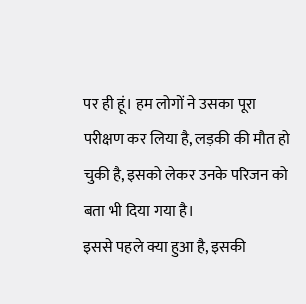पर ही हूं। हम लोगों ने उसका पूरा परीक्षण कर लिया है, लड़की की मौत हो चुकी है, इसको लेकर उनके परिजन को बता भी दिया गया है।
इससे पहले क्या हुआ है, इसकी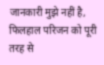जानकारी मुझे नहीं है, फिलहाल परिजन को पूरी तरह से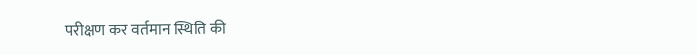परीक्षण कर वर्तमान स्थिति की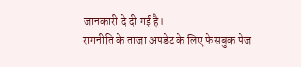जानकारी दे दी गई है।
रागनीति के ताजा अपडेट के लिए फेसबुक पेज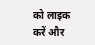को लाइक करें और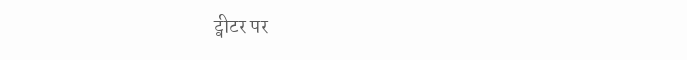ट्वीटर पर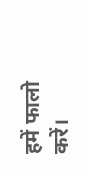हमें फालो करें।